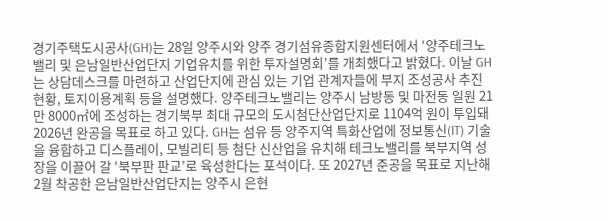경기주택도시공사(GH)는 28일 양주시와 양주 경기섬유종합지원센터에서 ‘양주테크노밸리 및 은남일반산업단지 기업유치를 위한 투자설명회’를 개최했다고 밝혔다. 이날 GH는 상담데스크를 마련하고 산업단지에 관심 있는 기업 관계자들에 부지 조성공사 추진 현황, 토지이용계획 등을 설명했다. 양주테크노밸리는 양주시 남방동 및 마전동 일원 21만 8000㎡에 조성하는 경기북부 최대 규모의 도시첨단산업단지로 1104억 원이 투입돼 2026년 완공을 목표로 하고 있다. GH는 섬유 등 양주지역 특화산업에 정보통신(IT) 기술을 융합하고 디스플레이, 모빌리티 등 첨단 신산업을 유치해 테크노밸리를 북부지역 성장을 이끌어 갈 ‘북부판 판교’로 육성한다는 포석이다. 또 2027년 준공을 목표로 지난해 2월 착공한 은남일반산업단지는 양주시 은현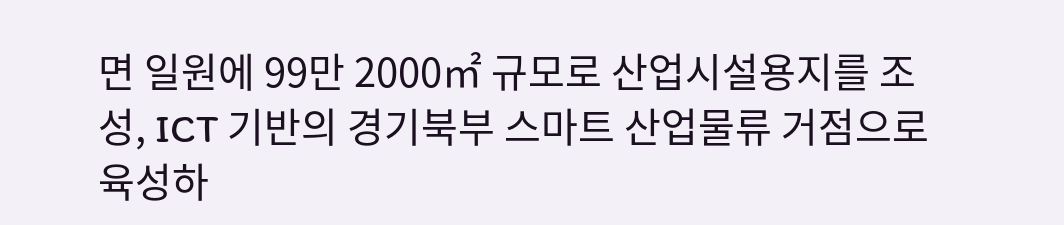면 일원에 99만 2000㎡ 규모로 산업시설용지를 조성, ICT 기반의 경기북부 스마트 산업물류 거점으로 육성하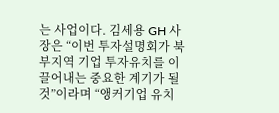는 사업이다. 김세용 GH 사장은 “이번 투자설명회가 북부지역 기업 투자유치를 이끌어내는 중요한 계기가 될 것”이라며 “앵커기업 유치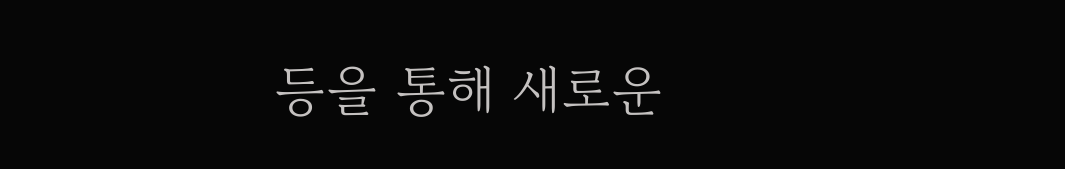등을 통해 새로운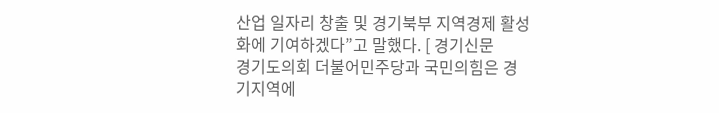산업 일자리 창출 및 경기북부 지역경제 활성화에 기여하겠다”고 말했다. [ 경기신문
경기도의회 더불어민주당과 국민의힘은 경기지역에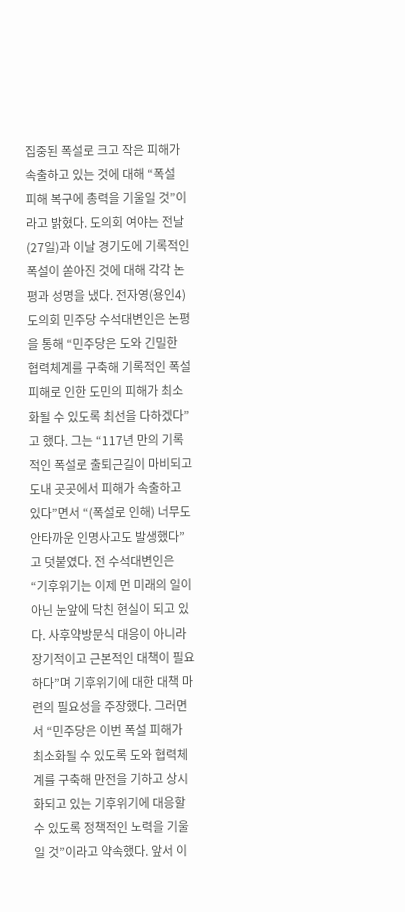집중된 폭설로 크고 작은 피해가 속출하고 있는 것에 대해 “폭설 피해 복구에 총력을 기울일 것”이라고 밝혔다. 도의회 여야는 전날(27일)과 이날 경기도에 기록적인 폭설이 쏟아진 것에 대해 각각 논평과 성명을 냈다. 전자영(용인4) 도의회 민주당 수석대변인은 논평을 통해 “민주당은 도와 긴밀한 협력체계를 구축해 기록적인 폭설 피해로 인한 도민의 피해가 최소화될 수 있도록 최선을 다하겠다”고 했다. 그는 “117년 만의 기록적인 폭설로 출퇴근길이 마비되고 도내 곳곳에서 피해가 속출하고 있다”면서 “(폭설로 인해) 너무도 안타까운 인명사고도 발생했다”고 덧붙였다. 전 수석대변인은 “기후위기는 이제 먼 미래의 일이 아닌 눈앞에 닥친 현실이 되고 있다. 사후약방문식 대응이 아니라 장기적이고 근본적인 대책이 필요하다”며 기후위기에 대한 대책 마련의 필요성을 주장했다. 그러면서 “민주당은 이번 폭설 피해가 최소화될 수 있도록 도와 협력체계를 구축해 만전을 기하고 상시화되고 있는 기후위기에 대응할 수 있도록 정책적인 노력을 기울일 것”이라고 약속했다. 앞서 이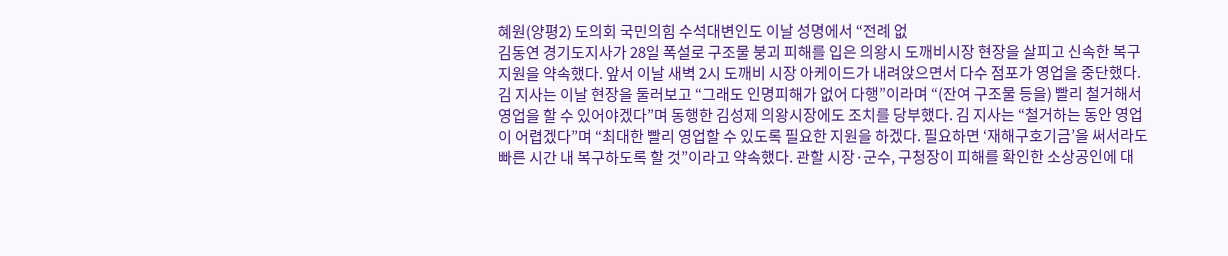혜원(양평2) 도의회 국민의힘 수석대변인도 이날 성명에서 “전례 없
김동연 경기도지사가 28일 폭설로 구조물 붕괴 피해를 입은 의왕시 도깨비시장 현장을 살피고 신속한 복구 지원을 약속했다. 앞서 이날 새벽 2시 도깨비 시장 아케이드가 내려앉으면서 다수 점포가 영업을 중단했다. 김 지사는 이날 현장을 둘러보고 “그래도 인명피해가 없어 다행”이라며 “(잔여 구조물 등을) 빨리 철거해서 영업을 할 수 있어야겠다”며 동행한 김성제 의왕시장에도 조치를 당부했다. 김 지사는 “철거하는 동안 영업이 어렵겠다”며 “최대한 빨리 영업할 수 있도록 필요한 지원을 하겠다. 필요하면 ‘재해구호기금’을 써서라도 빠른 시간 내 복구하도록 할 것”이라고 약속했다. 관할 시장·군수, 구청장이 피해를 확인한 소상공인에 대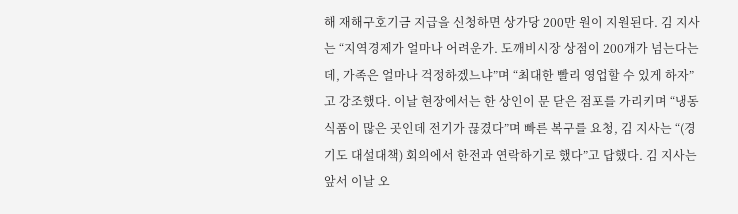해 재해구호기금 지급을 신청하면 상가당 200만 원이 지원된다. 김 지사는 “지역경제가 얼마나 어려운가. 도깨비시장 상점이 200개가 넘는다는데, 가족은 얼마나 걱정하겠느냐”며 “최대한 빨리 영업할 수 있게 하자”고 강조했다. 이날 현장에서는 한 상인이 문 닫은 점포를 가리키며 “냉동식품이 많은 곳인데 전기가 끊겼다”며 빠른 복구를 요청, 김 지사는 “(경기도 대설대책) 회의에서 한전과 연락하기로 했다”고 답했다. 김 지사는 앞서 이날 오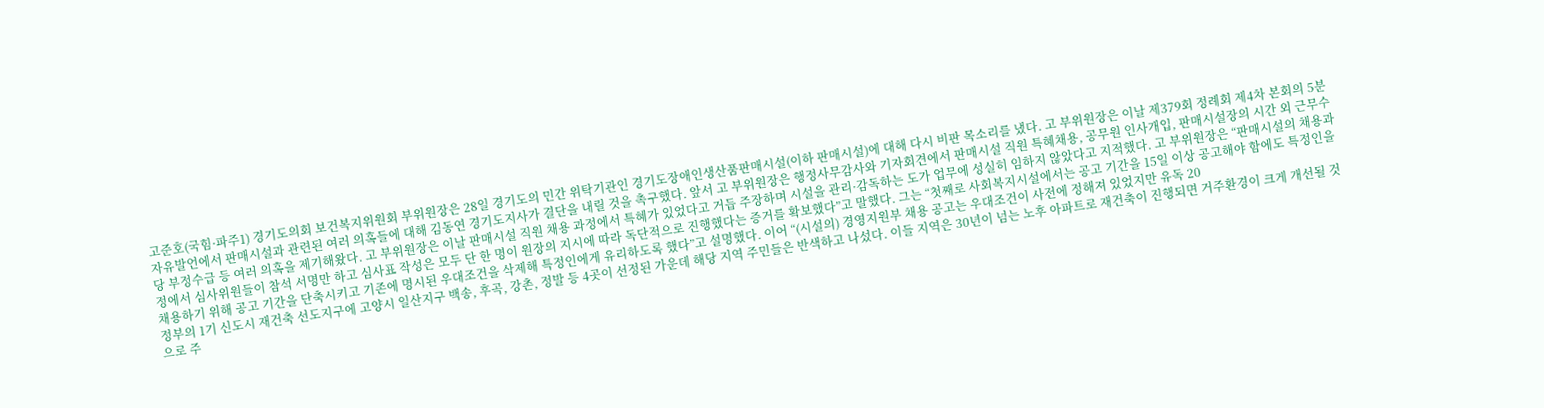고준호(국힘·파주1) 경기도의회 보건복지위원회 부위원장은 28일 경기도의 민간 위탁기관인 경기도장애인생산품판매시설(이하 판매시설)에 대해 다시 비판 목소리를 냈다. 고 부위원장은 이날 제379회 정례회 제4차 본회의 5분 자유발언에서 판매시설과 관련된 여러 의혹들에 대해 김동연 경기도지사가 결단을 내릴 것을 촉구했다. 앞서 고 부위원장은 행정사무감사와 기자회견에서 판매시설 직원 특혜채용, 공무원 인사개입, 판매시설장의 시간 외 근무수당 부정수급 등 여러 의혹을 제기해왔다. 고 부위원장은 이날 판매시설 직원 채용 과정에서 특혜가 있었다고 거듭 주장하며 시설을 관리·감독하는 도가 업무에 성실히 임하지 않았다고 지적했다. 고 부위원장은 “판매시설의 채용과정에서 심사위원들이 참석 서명만 하고 심사표 작성은 모두 단 한 명이 원장의 지시에 따라 독단적으로 진행했다는 증거를 확보했다”고 말했다. 그는 “첫째로 사회복지시설에서는 공고 기간을 15일 이상 공고해야 함에도 특정인을 채용하기 위해 공고 기간을 단축시키고 기존에 명시된 우대조건을 삭제해 특정인에게 유리하도록 했다”고 설명했다. 이어 “(시설의) 경영지원부 채용 공고는 우대조건이 사전에 정해져 있었지만 유독 20
정부의 1기 신도시 재건축 선도지구에 고양시 일산지구 백송, 후곡, 강촌, 정발 등 4곳이 선정된 가운데 해당 지역 주민들은 반색하고 나섰다. 이들 지역은 30년이 넘는 노후 아파트로 재건축이 진행되면 거주환경이 크게 개선될 것으로 주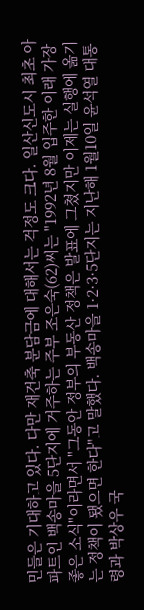민들은 기대하고 있다. 다만 재건축 분담금에 대해서는 걱정도 크다. 일산신도시 최초 아파트인 백송마을 5단지에 거주하는 주부 조은숙(62)씨는 "1992년 8월 입주한 이래 가장 좋은 소식"이라면서 "그동안 정부의 부동산 정책은 발표에 그쳤지만 이제는 실행에 옮기는 정책이 됐으면 한다"고 말했다. 백송마을 1·2·3·5단지는 지난해 1월10일 윤석열 대통령과 박상우 국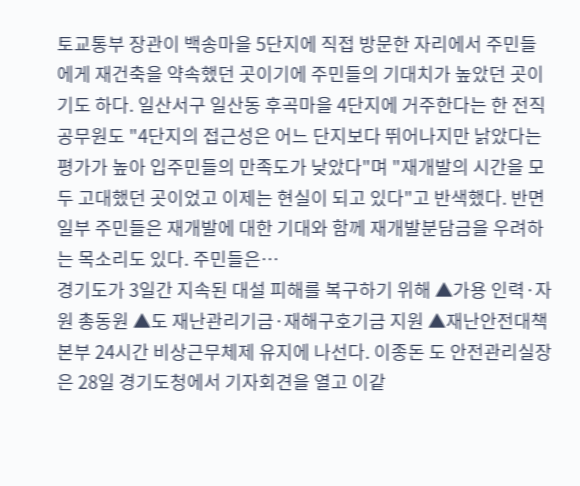토교통부 장관이 백송마을 5단지에 직접 방문한 자리에서 주민들에게 재건축을 약속했던 곳이기에 주민들의 기대치가 높았던 곳이기도 하다. 일산서구 일산동 후곡마을 4단지에 거주한다는 한 전직 공무원도 "4단지의 접근성은 어느 단지보다 뛰어나지만 낡았다는 평가가 높아 입주민들의 만족도가 낮았다"며 "재개발의 시간을 모두 고대했던 곳이었고 이제는 현실이 되고 있다"고 반색했다. 반면 일부 주민들은 재개발에 대한 기대와 함께 재개발분담금을 우려하는 목소리도 있다. 주민들은…
경기도가 3일간 지속된 대설 피해를 복구하기 위해 ▲가용 인력·자원 총동원 ▲도 재난관리기금·재해구호기금 지원 ▲재난안전대책본부 24시간 비상근무체제 유지에 나선다. 이종돈 도 안전관리실장은 28일 경기도청에서 기자회견을 열고 이같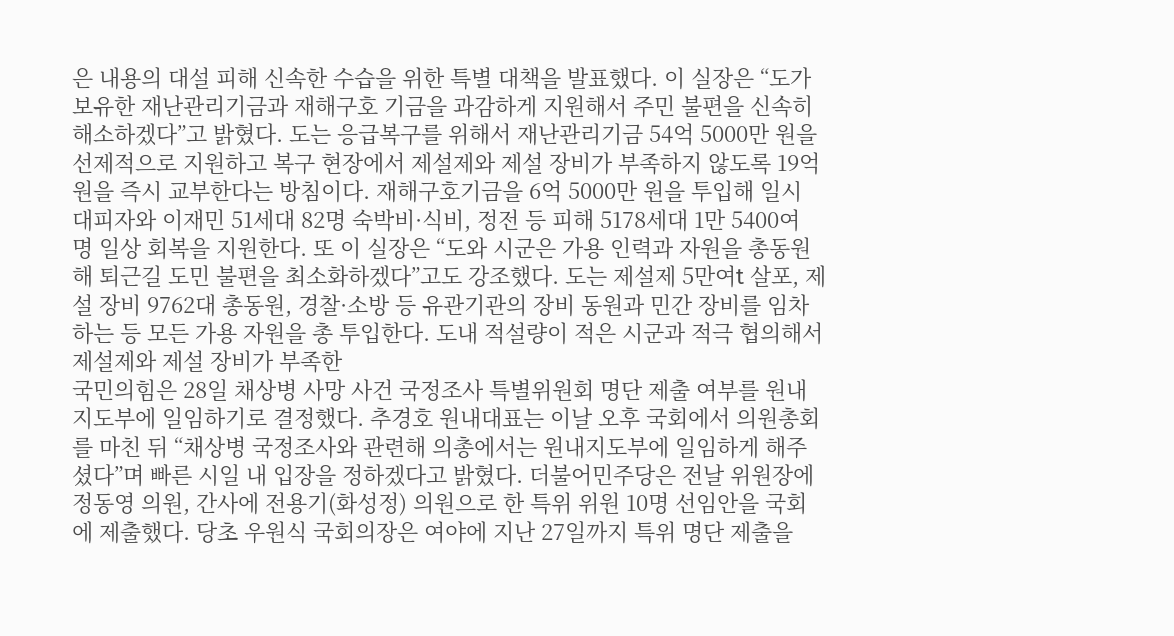은 내용의 대설 피해 신속한 수습을 위한 특별 대책을 발표했다. 이 실장은 “도가 보유한 재난관리기금과 재해구호 기금을 과감하게 지원해서 주민 불편을 신속히 해소하겠다”고 밝혔다. 도는 응급복구를 위해서 재난관리기금 54억 5000만 원을 선제적으로 지원하고 복구 현장에서 제설제와 제설 장비가 부족하지 않도록 19억 원을 즉시 교부한다는 방침이다. 재해구호기금을 6억 5000만 원을 투입해 일시 대피자와 이재민 51세대 82명 숙박비·식비, 정전 등 피해 5178세대 1만 5400여 명 일상 회복을 지원한다. 또 이 실장은 “도와 시군은 가용 인력과 자원을 총동원해 퇴근길 도민 불편을 최소화하겠다”고도 강조했다. 도는 제설제 5만여t 살포, 제설 장비 9762대 총동원, 경찰·소방 등 유관기관의 장비 동원과 민간 장비를 임차하는 등 모든 가용 자원을 총 투입한다. 도내 적설량이 적은 시군과 적극 협의해서 제설제와 제설 장비가 부족한
국민의힘은 28일 채상병 사망 사건 국정조사 특별위원회 명단 제출 여부를 원내지도부에 일임하기로 결정했다. 추경호 원내대표는 이날 오후 국회에서 의원총회를 마친 뒤 “채상병 국정조사와 관련해 의총에서는 원내지도부에 일임하게 해주셨다”며 빠른 시일 내 입장을 정하겠다고 밝혔다. 더불어민주당은 전날 위원장에 정동영 의원, 간사에 전용기(화성정) 의원으로 한 특위 위원 10명 선임안을 국회에 제출했다. 당초 우원식 국회의장은 여야에 지난 27일까지 특위 명단 제출을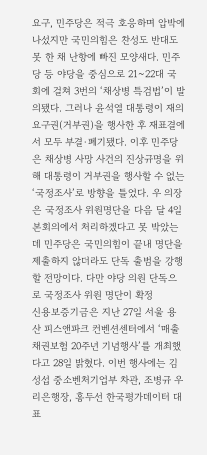요구, 민주당은 적극 호응하며 압박에 나섰지만 국민의힘은 찬성도 반대도 못 한 채 난항에 빠진 모양새다. 민주당 등 야당을 중심으로 21~22대 국회에 걸쳐 3번의 ‘채상병 특검법’이 발의됐다. 그러나 윤석열 대통령이 재의요구권(거부권)을 행사한 후 재표결에서 모두 부결·폐기됐다. 이후 민주당은 채상병 사망 사건의 진상규명을 위해 대통령이 거부권을 행사할 수 없는 ‘국정조사’로 방향을 틀었다. 우 의장은 국정조사 위원명단을 다음 달 4일 본회의에서 처리하겠다고 못 박았는데 민주당은 국민의힘이 끝내 명단을 제출하지 않더라도 단독 출범을 강행할 전망이다. 다만 야당 의원 단독으로 국정조사 위원 명단이 확정
신용보증기금은 지난 27일 서울 용산 피스앤파크 컨벤션센터에서 ‘매출채권보험 20주년 기념행사’를 개최했다고 28일 밝혔다. 이번 행사에는 김성섭 중소벤처기업부 차관, 조병규 우리은행장, 홍두선 한국평가데이터 대표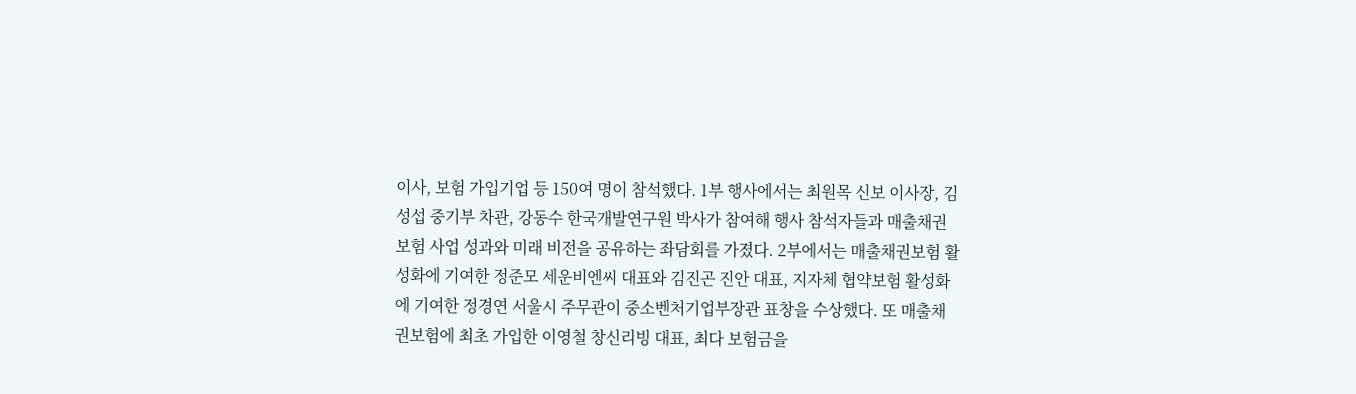이사, 보험 가입기업 등 150여 명이 참석했다. 1부 행사에서는 최원목 신보 이사장, 김성섭 중기부 차관, 강동수 한국개발연구원 박사가 참여해 행사 참석자들과 매출채권보험 사업 성과와 미래 비전을 공유하는 좌담회를 가졌다. 2부에서는 매출채권보험 활성화에 기여한 정준모 세운비엔씨 대표와 김진곤 진안 대표, 지자체 협약보험 활성화에 기여한 정경연 서울시 주무관이 중소벤처기업부장관 표창을 수상했다. 또 매출채권보험에 최초 가입한 이영철 창신리빙 대표, 최다 보험금을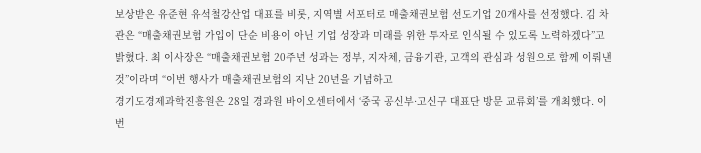보상받은 유준현 유석철강산업 대표를 비롯, 지역별 서포터로 매출채권보험 선도기업 20개사를 선정했다. 김 차관은 “매출채권보험 가입이 단순 비용이 아닌 기업 성장과 미래를 위한 투자로 인식될 수 있도록 노력하겠다”고 밝혔다. 최 이사장은 “매출채권보험 20주년 성과는 정부, 지자체, 금융기관, 고객의 관심과 성원으로 함께 이뤄낸 것”이라며 “이번 행사가 매출채권보험의 지난 20년을 기념하고
경기도경제과학진흥원은 28일 경과원 바이오센터에서 ‘중국 공신부·고신구 대표단 방문 교류회’를 개최했다. 이번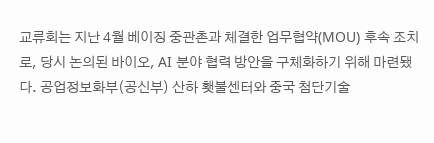교류회는 지난 4월 베이징 중관촌과 체결한 업무협약(MOU) 후속 조치로, 당시 논의된 바이오, AI 분야 협력 방안을 구체화하기 위해 마련됐다. 공업정보화부(공신부) 산하 횃불센터와 중국 첨단기술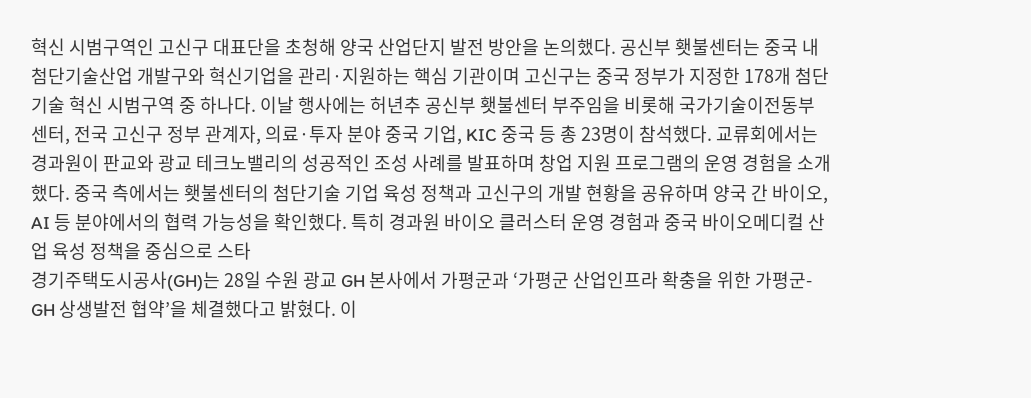혁신 시범구역인 고신구 대표단을 초청해 양국 산업단지 발전 방안을 논의했다. 공신부 횃불센터는 중국 내 첨단기술산업 개발구와 혁신기업을 관리·지원하는 핵심 기관이며 고신구는 중국 정부가 지정한 178개 첨단기술 혁신 시범구역 중 하나다. 이날 행사에는 허년추 공신부 횃불센터 부주임을 비롯해 국가기술이전동부센터, 전국 고신구 정부 관계자, 의료·투자 분야 중국 기업, KIC 중국 등 총 23명이 참석했다. 교류회에서는 경과원이 판교와 광교 테크노밸리의 성공적인 조성 사례를 발표하며 창업 지원 프로그램의 운영 경험을 소개했다. 중국 측에서는 횃불센터의 첨단기술 기업 육성 정책과 고신구의 개발 현황을 공유하며 양국 간 바이오, AI 등 분야에서의 협력 가능성을 확인했다. 특히 경과원 바이오 클러스터 운영 경험과 중국 바이오메디컬 산업 육성 정책을 중심으로 스타
경기주택도시공사(GH)는 28일 수원 광교 GH 본사에서 가평군과 ‘가평군 산업인프라 확충을 위한 가평군-GH 상생발전 협약’을 체결했다고 밝혔다. 이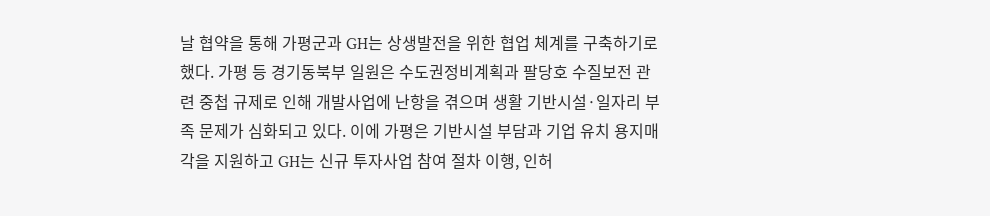날 협약을 통해 가평군과 GH는 상생발전을 위한 협업 체계를 구축하기로 했다. 가평 등 경기동북부 일원은 수도권정비계획과 팔당호 수질보전 관련 중첩 규제로 인해 개발사업에 난항을 겪으며 생활 기반시설·일자리 부족 문제가 심화되고 있다. 이에 가평은 기반시설 부담과 기업 유치 용지매각을 지원하고 GH는 신규 투자사업 참여 절차 이행, 인허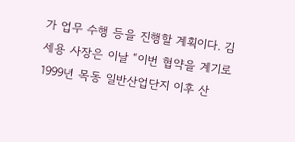가 업무 수행 등을 진행할 계획이다. 김세용 사장은 이날 “이번 협약을 계기로 1999년 목동 일반산업단지 이후 산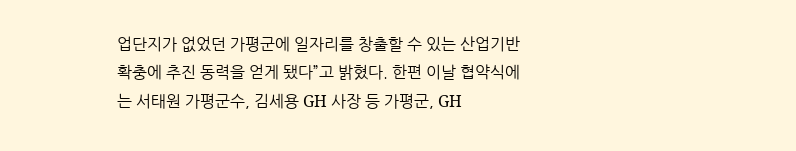업단지가 없었던 가평군에 일자리를 창출할 수 있는 산업기반 확충에 추진 동력을 얻게 됐다”고 밝혔다. 한편 이날 협약식에는 서태원 가평군수, 김세용 GH 사장 등 가평군, GH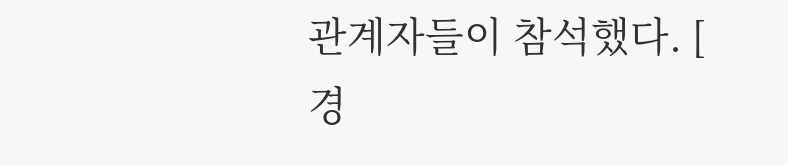관계자들이 참석했다. [ 경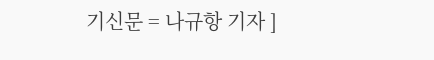기신문 = 나규항 기자 ]